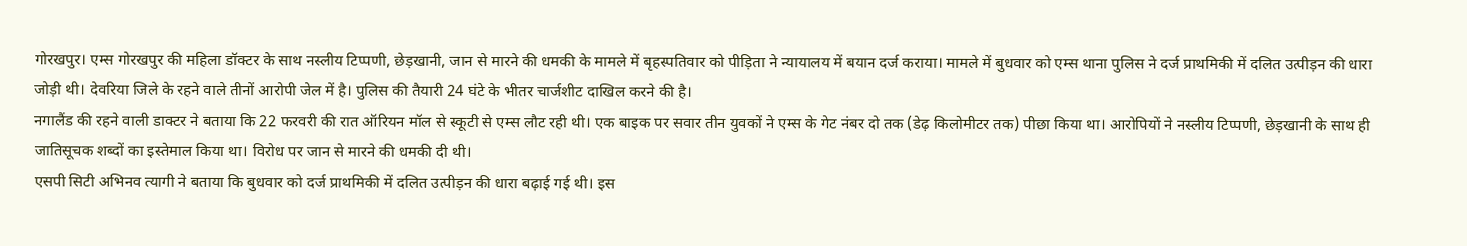गोरखपुर। एम्स गोरखपुर की महिला डॉक्टर के साथ नस्लीय टिप्पणी, छेड़खानी, जान से मारने की धमकी के मामले में बृहस्पतिवार को पीड़िता ने न्यायालय में बयान दर्ज कराया। मामले में बुधवार को एम्स थाना पुलिस ने दर्ज प्राथमिकी में दलित उत्पीड़न की धारा जोड़ी थी। देवरिया जिले के रहने वाले तीनों आरोपी जेल में है। पुलिस की तैयारी 24 घंटे के भीतर चार्जशीट दाखिल करने की है।
नगालैंड की रहने वाली डाक्टर ने बताया कि 22 फरवरी की रात ऑरियन मॉल से स्कूटी से एम्स लौट रही थी। एक बाइक पर सवार तीन युवकों ने एम्स के गेट नंबर दो तक (डेढ़ किलोमीटर तक) पीछा किया था। आरोपियों ने नस्लीय टिप्पणी, छेड़खानी के साथ ही जातिसूचक शब्दों का इस्तेमाल किया था। विरोध पर जान से मारने की धमकी दी थी।
एसपी सिटी अभिनव त्यागी ने बताया कि बुधवार को दर्ज प्राथमिकी में दलित उत्पीड़न की धारा बढ़ाई गई थी। इस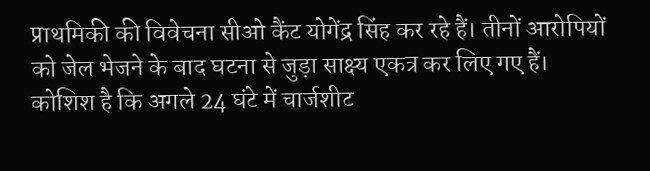प्राथमिकी की विवेचना सीओ कैंट योगेंद्र सिंह कर रहे हैं। तीनों आरोपियों को जेल भेजने के बाद घटना से जुड़ा साक्ष्य एकत्र कर लिए गए हैं। कोशिश है कि अगले 24 घंटे में चार्जशीट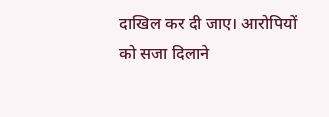दाखिल कर दी जाए। आरोपियों को सजा दिलाने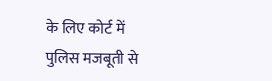के लिए कोर्ट में पुलिस मजबूती से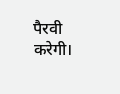पैरवी करेगी।